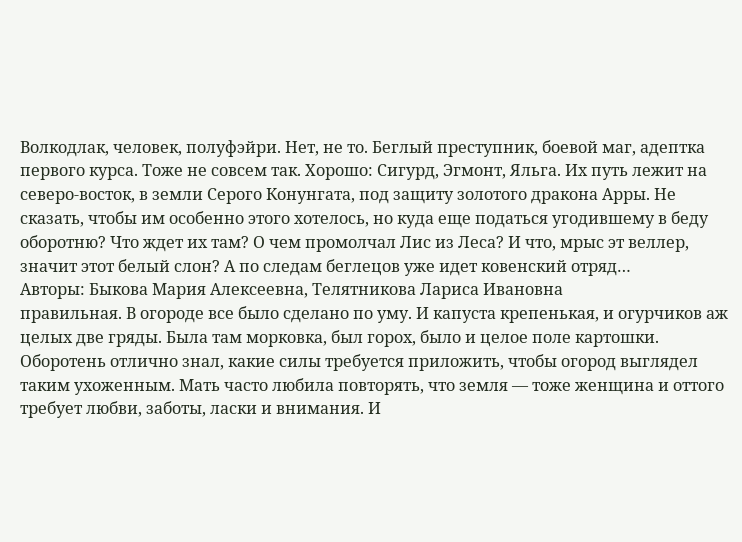Волкодлак, человек, полуфэйри. Нет, не то. Беглый преступник, боевой маг, адептка первого курса. Тоже не совсем так. Хорошо: Сигурд, Эгмонт, Яльга. Их путь лежит на северо-восток, в земли Серого Конунгата, под защиту золотого дракона Арры. Не сказать, чтобы им особенно этого хотелось, но куда еще податься угодившему в беду оборотню? Что ждет их там? О чем промолчал Лис из Леса? И что, мрыс эт веллер, значит этот белый слон? А по следам беглецов уже идет ковенский отряд…
Авторы: Быкова Мария Алексеевна, Телятникова Лариса Ивановна
правильная. В огороде все было сделано по уму. И капуста крепенькая, и огурчиков аж целых две гряды. Была там морковка, был горох, было и целое поле картошки. Оборотень отлично знал, какие силы требуется приложить, чтобы огород выглядел таким ухоженным. Мать часто любила повторять, что земля — тоже женщина и оттого требует любви, заботы, ласки и внимания. И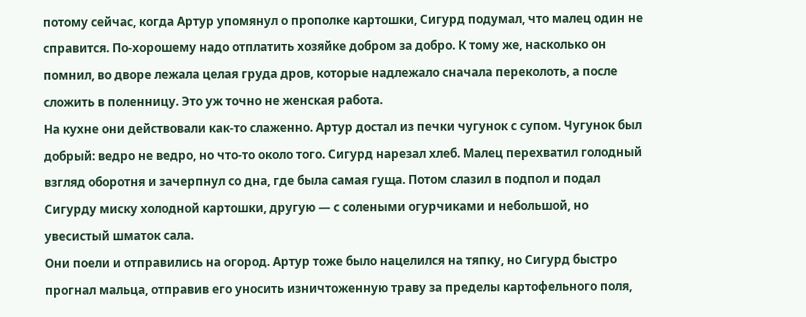потому сейчас, когда Артур упомянул о прополке картошки, Сигурд подумал, что малец один не справится. По-хорошему надо отплатить хозяйке добром за добро. К тому же, насколько он помнил, во дворе лежала целая груда дров, которые надлежало сначала переколоть, а после сложить в поленницу. Это уж точно не женская работа.
На кухне они действовали как-то слаженно. Артур достал из печки чугунок с супом. Чугунок был добрый: ведро не ведро, но что-то около того. Сигурд нарезал хлеб. Малец перехватил голодный взгляд оборотня и зачерпнул со дна, где была самая гуща. Потом слазил в подпол и подал Сигурду миску холодной картошки, другую — с солеными огурчиками и небольшой, но увесистый шматок сала.
Они поели и отправились на огород. Артур тоже было нацелился на тяпку, но Сигурд быстро прогнал мальца, отправив его уносить изничтоженную траву за пределы картофельного поля,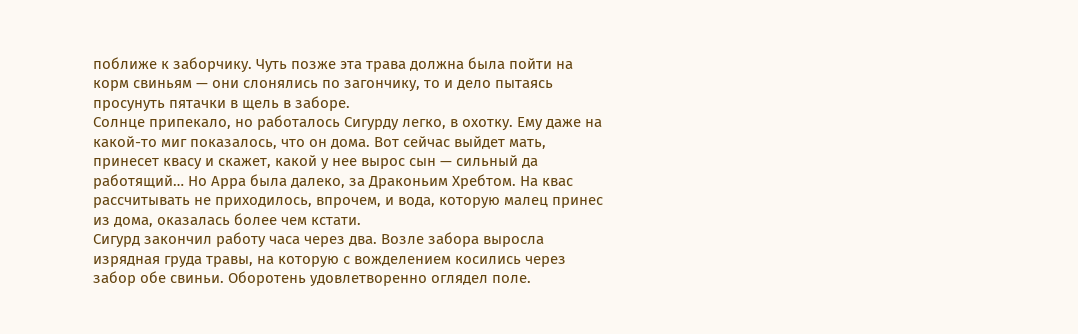поближе к заборчику. Чуть позже эта трава должна была пойти на корм свиньям — они слонялись по загончику, то и дело пытаясь просунуть пятачки в щель в заборе.
Солнце припекало, но работалось Сигурду легко, в охотку. Ему даже на какой-то миг показалось, что он дома. Вот сейчас выйдет мать, принесет квасу и скажет, какой у нее вырос сын — сильный да работящий… Но Арра была далеко, за Драконьим Хребтом. На квас рассчитывать не приходилось, впрочем, и вода, которую малец принес из дома, оказалась более чем кстати.
Сигурд закончил работу часа через два. Возле забора выросла изрядная груда травы, на которую с вожделением косились через забор обе свиньи. Оборотень удовлетворенно оглядел поле.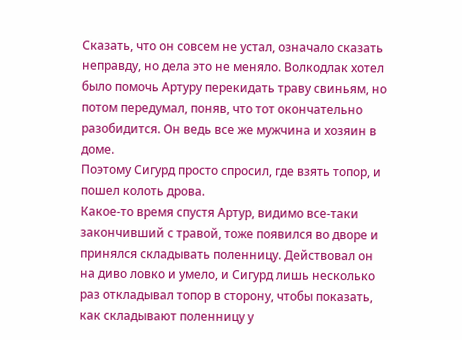Сказать, что он совсем не устал, означало сказать неправду, но дела это не меняло. Волкодлак хотел было помочь Артуру перекидать траву свиньям, но потом передумал, поняв, что тот окончательно разобидится. Он ведь все же мужчина и хозяин в доме.
Поэтому Сигурд просто спросил, где взять топор, и пошел колоть дрова.
Какое-то время спустя Артур, видимо все-таки закончивший с травой, тоже появился во дворе и принялся складывать поленницу. Действовал он на диво ловко и умело, и Сигурд лишь несколько раз откладывал топор в сторону, чтобы показать, как складывают поленницу у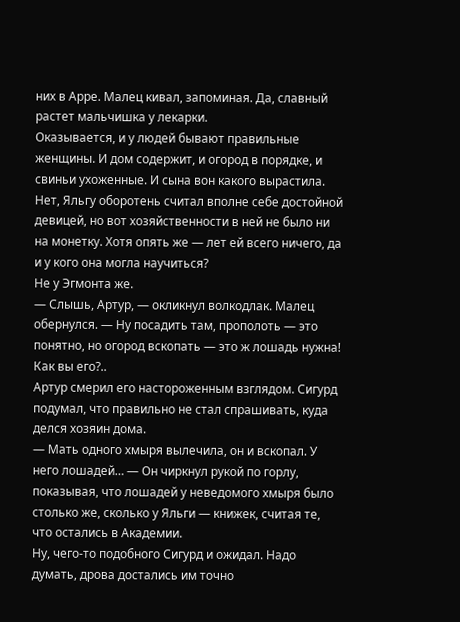них в Арре. Малец кивал, запоминая. Да, славный растет мальчишка у лекарки.
Оказывается, и у людей бывают правильные женщины. И дом содержит, и огород в порядке, и свиньи ухоженные. И сына вон какого вырастила. Нет, Яльгу оборотень считал вполне себе достойной девицей, но вот хозяйственности в ней не было ни на монетку. Хотя опять же — лет ей всего ничего, да и у кого она могла научиться?
Не у Эгмонта же.
— Слышь, Артур, — окликнул волкодлак. Малец обернулся. — Ну посадить там, прополоть — это понятно, но огород вскопать — это ж лошадь нужна! Как вы его?..
Артур смерил его настороженным взглядом. Сигурд подумал, что правильно не стал спрашивать, куда делся хозяин дома.
— Мать одного хмыря вылечила, он и вскопал. У него лошадей… — Он чиркнул рукой по горлу, показывая, что лошадей у неведомого хмыря было столько же, сколько у Яльги — книжек, считая те, что остались в Академии.
Ну, чего-то подобного Сигурд и ожидал. Надо думать, дрова достались им точно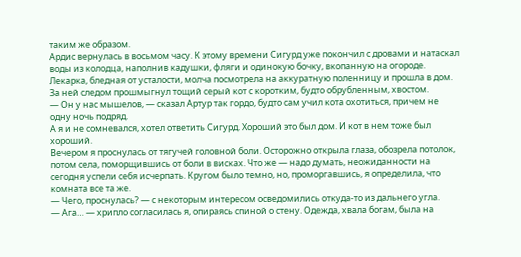таким же образом.
Ардис вернулась в восьмом часу. К этому времени Сигурд уже покончил с дровами и натаскал воды из колодца, наполнив кадушки, фляги и одинокую бочку, вкопанную на огороде. Лекарка, бледная от усталости, молча посмотрела на аккуратную поленницу и прошла в дом. За ней следом прошмыгнул тощий серый кот с коротким, будто обрубленным, хвостом.
— Он у нас мышелов, — сказал Артур так гордо, будто сам учил кота охотиться, причем не одну ночь подряд.
А я и не сомневался, хотел ответить Сигурд. Хороший это был дом. И кот в нем тоже был хороший.
Вечером я проснулась от тягучей головной боли. Осторожно открыла глаза, обозрела потолок, потом села, поморщившись от боли в висках. Что же — надо думать, неожиданности на сегодня успели себя исчерпать. Кругом было темно, но, проморгавшись, я определила, что комната все та же.
— Чего, проснулась? — с некоторым интересом осведомились откуда-то из дальнего угла.
— Ага… — хрипло согласилась я, опираясь спиной о стену. Одежда, хвала богам, была на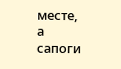месте, а сапоги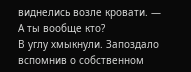виднелись возле кровати. — А ты вообще кто?
В углу хмыкнули. Запоздало вспомнив о собственном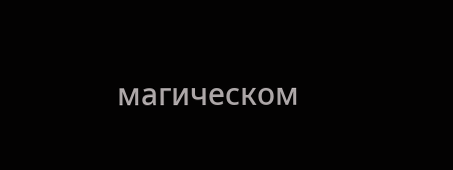магическом